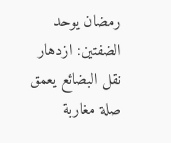رمضان يوحد الضفتين: ازدهار نقل البضائع يعمق صلة مغاربة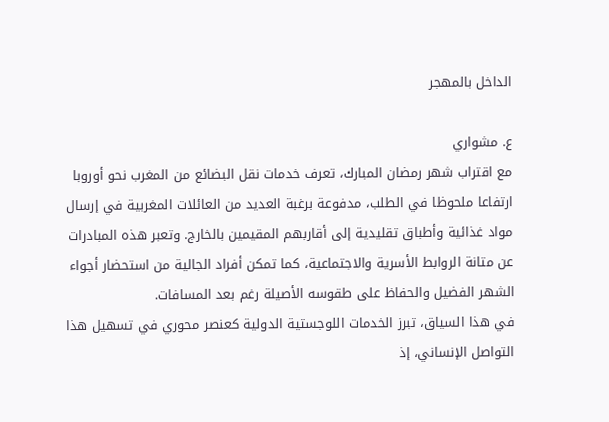الداخل بالمهجر

ع. مشواري
مع اقتراب شهر رمضان المبارك، تعرف خدمات نقل البضائع من المغرب نحو أوروبا ارتفاعا ملحوظا في الطلب، مدفوعة برغبة العديد من العائلات المغربية في إرسال مواد غذائية وأطباق تقليدية إلى أقاربهم المقيمين بالخارج. وتعبر هذه المبادرات عن متانة الروابط الأسرية والاجتماعية، كما تمكن أفراد الجالية من استحضار أجواء الشهر الفضيل والحفاظ على طقوسه الأصيلة رغم بعد المسافات.
في هذا السياق، تبرز الخدمات اللوجستية الدولية كعنصر محوري في تسهيل هذا التواصل الإنساني، إذ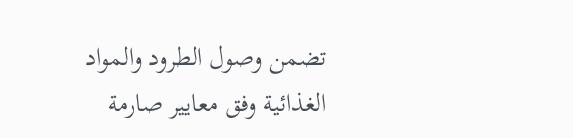تضمن وصول الطرود والمواد الغذائية وفق معايير صارمة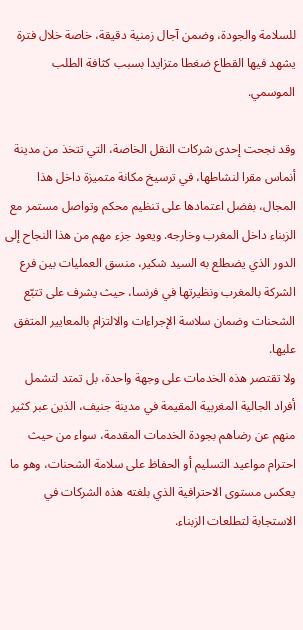للسلامة والجودة، وضمن آجال زمنية دقيقة، خاصة خلال فترة يشهد فيها القطاع ضغطا متزايدا بسبب كثافة الطلب الموسمي.

وقد نجحت إحدى شركات النقل الخاصة، التي تتخذ من مدينة أنماس مقرا لنشاطها، في ترسيخ مكانة متميزة داخل هذا المجال، بفضل اعتمادها على تنظيم محكم وتواصل مستمر مع الزبناء داخل المغرب وخارجه. ويعود جزء مهم من هذا النجاح إلى الدور الذي يضطلع به السيد شكير، منسق العمليات بين فرع الشركة بالمغرب ونظيرتها في فرنسا، حيث يشرف على تتبّع الشحنات وضمان سلاسة الإجراءات والالتزام بالمعايير المتفق عليها.
ولا تقتصر هذه الخدمات على وجهة واحدة، بل تمتد لتشمل أفراد الجالية المغربية المقيمة في مدينة جنيف، الذين عبر كثير منهم عن رضاهم بجودة الخدمات المقدمة، سواء من حيث احترام مواعيد التسليم أو الحفاظ على سلامة الشحنات، وهو ما يعكس مستوى الاحترافية الذي بلغته هذه الشركات في الاستجابة لتطلعات الزبناء.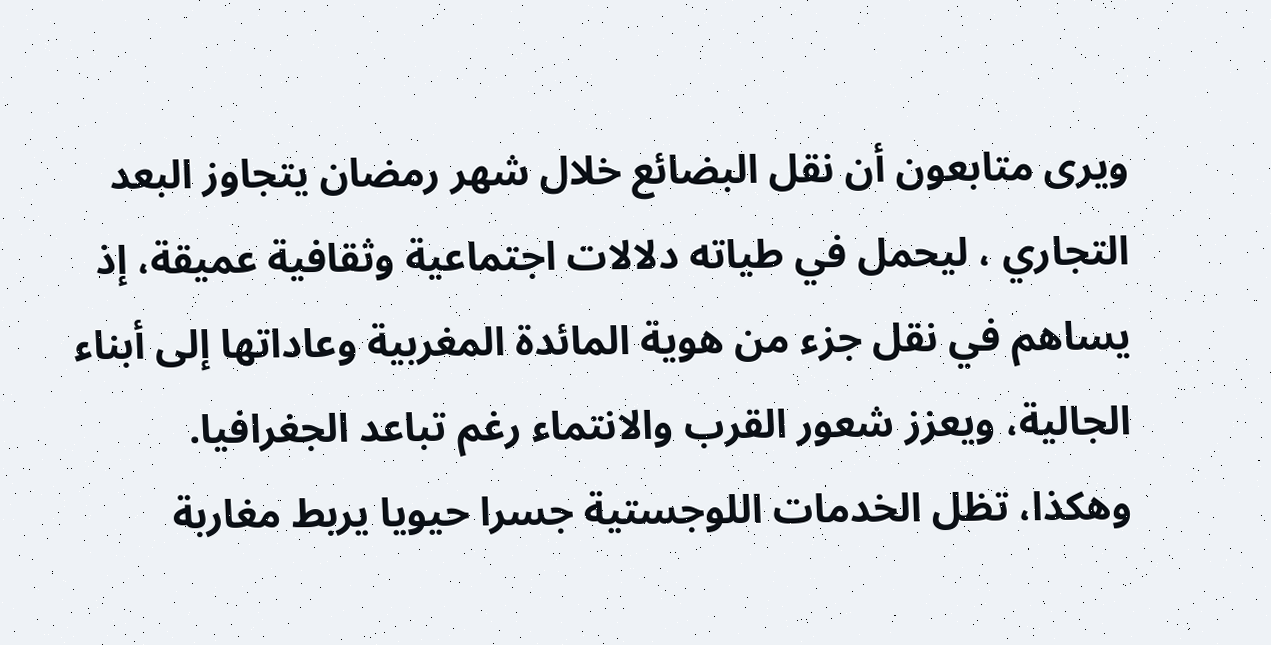ويرى متابعون أن نقل البضائع خلال شهر رمضان يتجاوز البعد التجاري ، ليحمل في طياته دلالات اجتماعية وثقافية عميقة، إذ يساهم في نقل جزء من هوية المائدة المغربية وعاداتها إلى أبناء الجالية، ويعزز شعور القرب والانتماء رغم تباعد الجغرافيا.
وهكذا، تظل الخدمات اللوجستية جسرا حيويا يربط مغاربة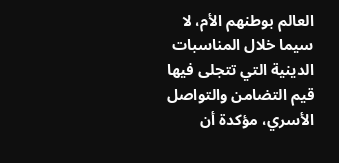العالم بوطنهم الأم، لا سيما خلال المناسبات الدينية التي تتجلى فيها قيم التضامن والتواصل الأسري، مؤكدة أن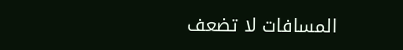المسافات لا تضعف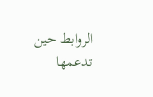الروابط حين تدعمها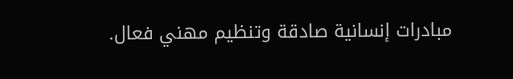مبادرات إنسانية صادقة وتنظيم مهني فعال.